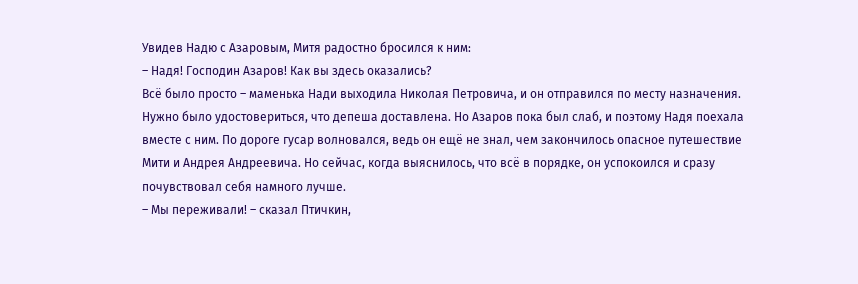Увидев Надю с Азаровым, Митя радостно бросился к ним:
– Надя! Господин Азаров! Как вы здесь оказались?
Всё было просто – маменька Нади выходила Николая Петровича, и он отправился по месту назначения. Нужно было удостовериться, что депеша доставлена. Но Азаров пока был слаб, и поэтому Надя поехала вместе с ним. По дороге гусар волновался, ведь он ещё не знал, чем закончилось опасное путешествие Мити и Андрея Андреевича. Но сейчас, когда выяснилось, что всё в порядке, он успокоился и сразу почувствовал себя намного лучше.
– Мы переживали! – сказал Птичкин,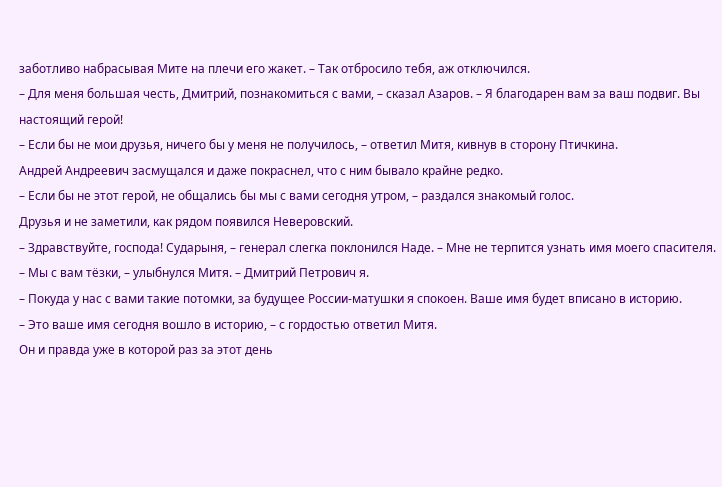заботливо набрасывая Мите на плечи его жакет. – Так отбросило тебя, аж отключился.
– Для меня большая честь, Дмитрий, познакомиться с вами, – сказал Азаров. – Я благодарен вам за ваш подвиг. Вы настоящий герой!
– Если бы не мои друзья, ничего бы у меня не получилось, – ответил Митя, кивнув в сторону Птичкина.
Андрей Андреевич засмущался и даже покраснел, что с ним бывало крайне редко.
– Если бы не этот герой, не общались бы мы с вами сегодня утром, – раздался знакомый голос.
Друзья и не заметили, как рядом появился Неверовский.
– Здравствуйте, господа! Сударыня, – генерал слегка поклонился Наде. – Мне не терпится узнать имя моего спасителя.
– Мы с вам тёзки, – улыбнулся Митя. – Дмитрий Петрович я.
– Покуда у нас с вами такие потомки, за будущее России-матушки я спокоен. Ваше имя будет вписано в историю.
– Это ваше имя сегодня вошло в историю, – с гордостью ответил Митя.
Он и правда уже в которой раз за этот день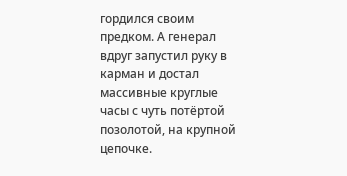гордился своим предком. А генерал вдруг запустил руку в карман и достал массивные круглые часы с чуть потёртой позолотой, на крупной цепочке.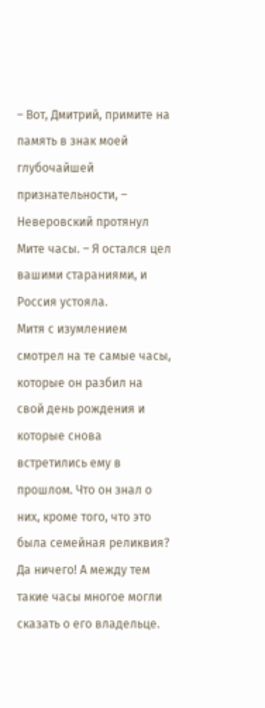– Вот, Дмитрий, примите на память в знак моей глубочайшей признательности, – Неверовский протянул Мите часы. – Я остался цел вашими стараниями, и Россия устояла.
Митя с изумлением смотрел на те самые часы, которые он разбил на свой день рождения и которые снова встретились ему в прошлом. Что он знал о них, кроме того, что это была семейная реликвия? Да ничего! А между тем такие часы многое могли сказать о его владельце.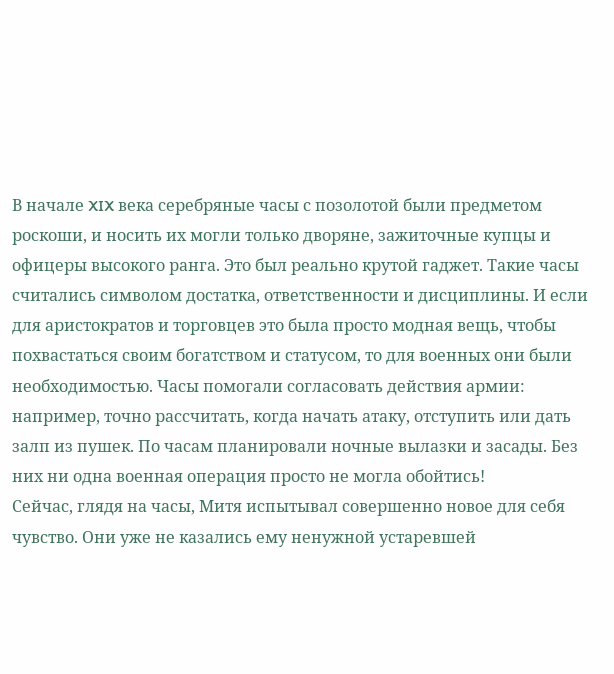В начале XIX века серебряные часы с позолотой были предметом роскоши, и носить их могли только дворяне, зажиточные купцы и офицеры высокого ранга. Это был реально крутой гаджет. Такие часы считались символом достатка, ответственности и дисциплины. И если для аристократов и торговцев это была просто модная вещь, чтобы похвастаться своим богатством и статусом, то для военных они были необходимостью. Часы помогали согласовать действия армии: например, точно рассчитать, когда начать атаку, отступить или дать залп из пушек. По часам планировали ночные вылазки и засады. Без них ни одна военная операция просто не могла обойтись!
Сейчас, глядя на часы, Митя испытывал совершенно новое для себя чувство. Они уже не казались ему ненужной устаревшей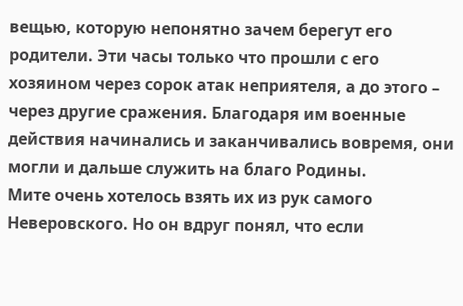вещью, которую непонятно зачем берегут его родители. Эти часы только что прошли с его хозяином через сорок атак неприятеля, а до этого – через другие сражения. Благодаря им военные действия начинались и заканчивались вовремя, они могли и дальше служить на благо Родины.
Мите очень хотелось взять их из рук самого Неверовского. Но он вдруг понял, что если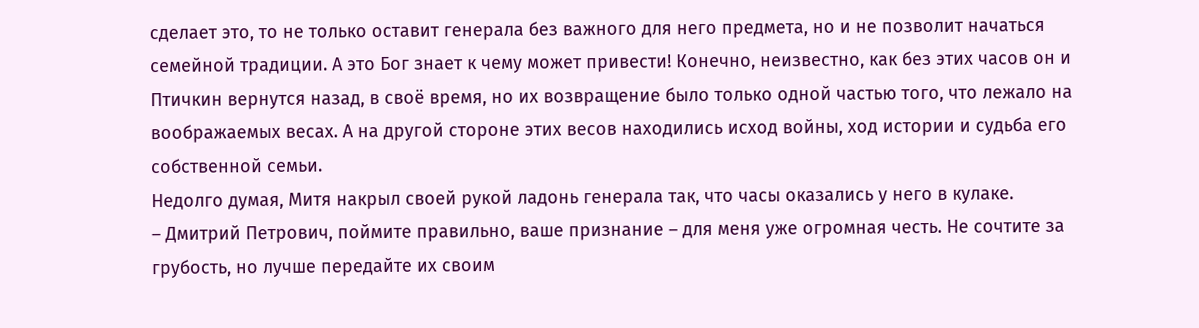сделает это, то не только оставит генерала без важного для него предмета, но и не позволит начаться семейной традиции. А это Бог знает к чему может привести! Конечно, неизвестно, как без этих часов он и Птичкин вернутся назад, в своё время, но их возвращение было только одной частью того, что лежало на воображаемых весах. А на другой стороне этих весов находились исход войны, ход истории и судьба его собственной семьи.
Недолго думая, Митя накрыл своей рукой ладонь генерала так, что часы оказались у него в кулаке.
– Дмитрий Петрович, поймите правильно, ваше признание – для меня уже огромная честь. Не сочтите за грубость, но лучше передайте их своим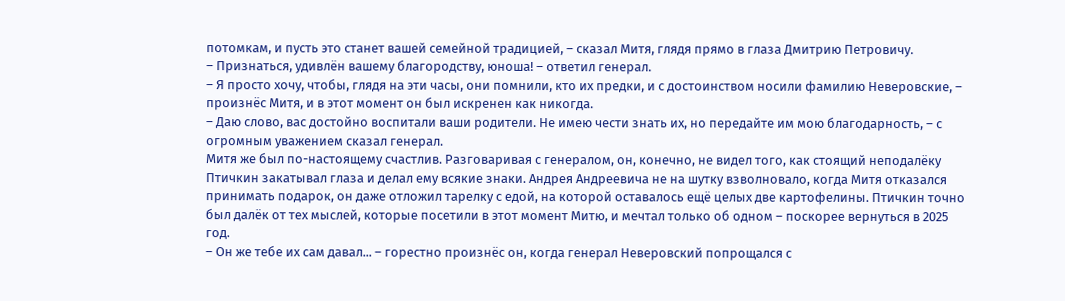потомкам, и пусть это станет вашей семейной традицией, – сказал Митя, глядя прямо в глаза Дмитрию Петровичу.
– Признаться, удивлён вашему благородству, юноша! – ответил генерал.
– Я просто хочу, чтобы, глядя на эти часы, они помнили, кто их предки, и с достоинством носили фамилию Неверовские, – произнёс Митя, и в этот момент он был искренен как никогда.
– Даю слово, вас достойно воспитали ваши родители. Не имею чести знать их, но передайте им мою благодарность, – с огромным уважением сказал генерал.
Митя же был по-настоящему счастлив. Разговаривая с генералом, он, конечно, не видел того, как стоящий неподалёку Птичкин закатывал глаза и делал ему всякие знаки. Андрея Андреевича не на шутку взволновало, когда Митя отказался принимать подарок, он даже отложил тарелку с едой, на которой оставалось ещё целых две картофелины. Птичкин точно был далёк от тех мыслей, которые посетили в этот момент Митю, и мечтал только об одном – поскорее вернуться в 2025 год.
– Он же тебе их сам давал... – горестно произнёс он, когда генерал Неверовский попрощался с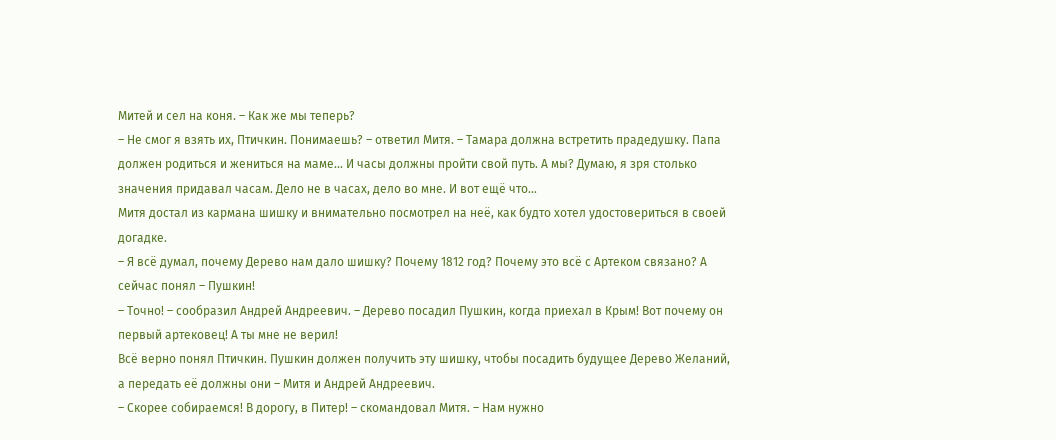Митей и сел на коня. – Как же мы теперь?
– Не смог я взять их, Птичкин. Понимаешь? – ответил Митя. – Тамара должна встретить прадедушку. Папа должен родиться и жениться на маме... И часы должны пройти свой путь. А мы? Думаю, я зря столько значения придавал часам. Дело не в часах, дело во мне. И вот ещё что...
Митя достал из кармана шишку и внимательно посмотрел на неё, как будто хотел удостовериться в своей догадке.
– Я всё думал, почему Дерево нам дало шишку? Почему 1812 год? Почему это всё с Артеком связано? А сейчас понял – Пушкин!
– Точно! – сообразил Андрей Андреевич. – Дерево посадил Пушкин, когда приехал в Крым! Вот почему он первый артековец! А ты мне не верил!
Всё верно понял Птичкин. Пушкин должен получить эту шишку, чтобы посадить будущее Дерево Желаний, а передать её должны они – Митя и Андрей Андреевич.
– Скорее собираемся! В дорогу, в Питер! – скомандовал Митя. – Нам нужно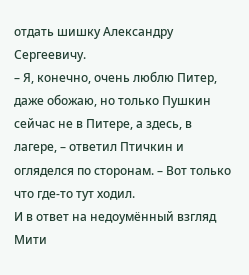отдать шишку Александру Сергеевичу.
– Я, конечно, очень люблю Питер, даже обожаю, но только Пушкин сейчас не в Питере, а здесь, в лагере, – ответил Птичкин и огляделся по сторонам. – Вот только что где-то тут ходил.
И в ответ на недоумённый взгляд Мити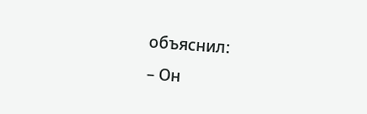объяснил:
– Он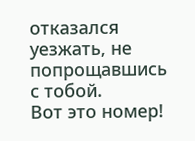отказался уезжать, не попрощавшись с тобой.
Вот это номер!